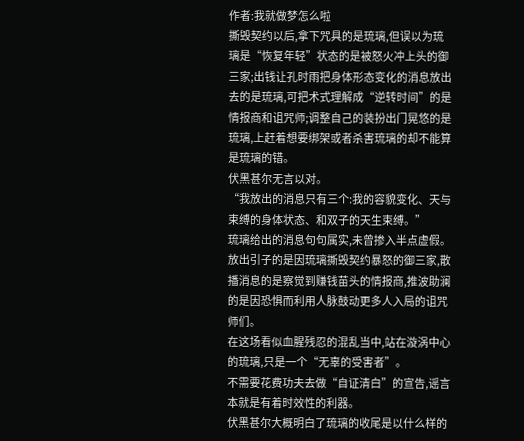作者:我就做梦怎么啦
撕毁契约以后,拿下咒具的是琉璃,但误以为琉璃是“恢复年轻”状态的是被怒火冲上头的御三家;出钱让孔时雨把身体形态变化的消息放出去的是琉璃,可把术式理解成“逆转时间”的是情报商和诅咒师;调整自己的装扮出门晃悠的是琉璃,上赶着想要绑架或者杀害琉璃的却不能算是琉璃的错。
伏黑甚尔无言以对。
“我放出的消息只有三个:我的容貌变化、天与束缚的身体状态、和双子的天生束缚。”
琉璃给出的消息句句属实,未曾掺入半点虚假。
放出引子的是因琉璃撕毁契约暴怒的御三家,散播消息的是察觉到赚钱苗头的情报商,推波助澜的是因恐惧而利用人脉鼓动更多人入局的诅咒师们。
在这场看似血腥残忍的混乱当中,站在漩涡中心的琉璃,只是一个“无辜的受害者”。
不需要花费功夫去做“自证清白”的宣告,谣言本就是有着时效性的利器。
伏黑甚尔大概明白了琉璃的收尾是以什么样的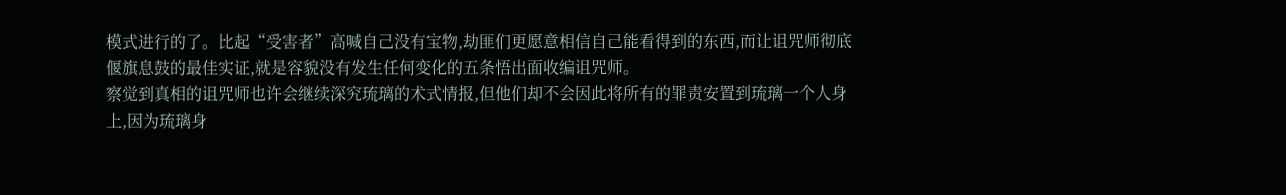模式进行的了。比起“受害者”高喊自己没有宝物,劫匪们更愿意相信自己能看得到的东西,而让诅咒师彻底偃旗息鼓的最佳实证,就是容貌没有发生任何变化的五条悟出面收编诅咒师。
察觉到真相的诅咒师也许会继续深究琉璃的术式情报,但他们却不会因此将所有的罪责安置到琉璃一个人身上,因为琉璃身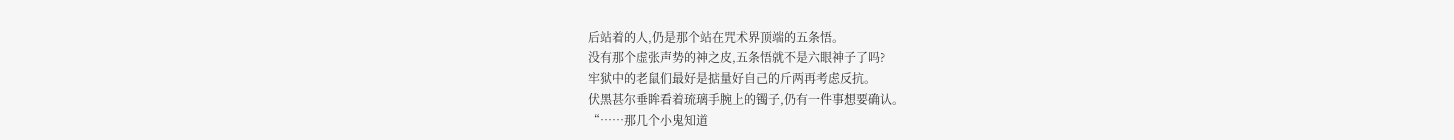后站着的人,仍是那个站在咒术界顶端的五条悟。
没有那个虚张声势的神之皮,五条悟就不是六眼神子了吗?
牢狱中的老鼠们最好是掂量好自己的斤两再考虑反抗。
伏黑甚尔垂眸看着琉璃手腕上的镯子,仍有一件事想要确认。
“……那几个小鬼知道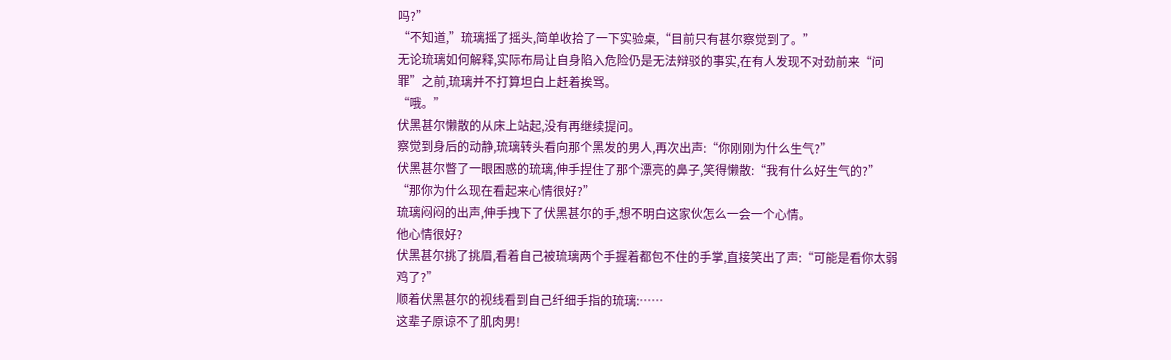吗?”
“不知道,”琉璃摇了摇头,简单收拾了一下实验桌,“目前只有甚尔察觉到了。”
无论琉璃如何解释,实际布局让自身陷入危险仍是无法辩驳的事实,在有人发现不对劲前来“问罪”之前,琉璃并不打算坦白上赶着挨骂。
“哦。”
伏黑甚尔懒散的从床上站起,没有再继续提问。
察觉到身后的动静,琉璃转头看向那个黑发的男人,再次出声:“你刚刚为什么生气?”
伏黑甚尔瞥了一眼困惑的琉璃,伸手捏住了那个漂亮的鼻子,笑得懒散:“我有什么好生气的?”
“那你为什么现在看起来心情很好?”
琉璃闷闷的出声,伸手拽下了伏黑甚尔的手,想不明白这家伙怎么一会一个心情。
他心情很好?
伏黑甚尔挑了挑眉,看着自己被琉璃两个手握着都包不住的手掌,直接笑出了声:“可能是看你太弱鸡了?”
顺着伏黑甚尔的视线看到自己纤细手指的琉璃:……
这辈子原谅不了肌肉男!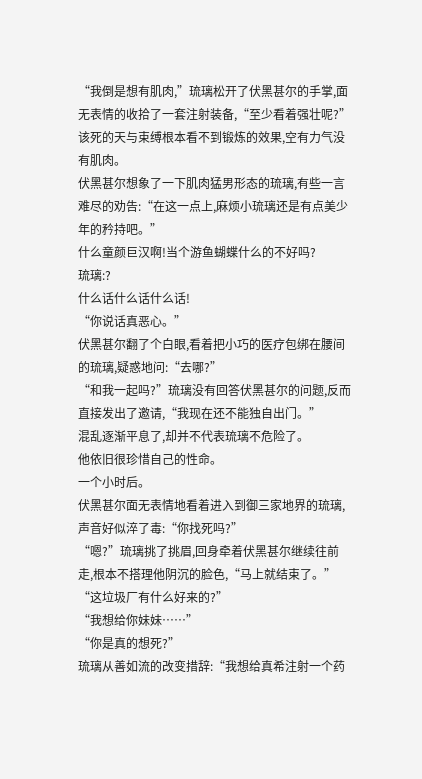“我倒是想有肌肉,”琉璃松开了伏黑甚尔的手掌,面无表情的收拾了一套注射装备,“至少看着强壮呢?”
该死的天与束缚根本看不到锻炼的效果,空有力气没有肌肉。
伏黑甚尔想象了一下肌肉猛男形态的琉璃,有些一言难尽的劝告:“在这一点上,麻烦小琉璃还是有点美少年的矜持吧。”
什么童颜巨汉啊!当个游鱼蝴蝶什么的不好吗?
琉璃:?
什么话什么话什么话!
“你说话真恶心。”
伏黑甚尔翻了个白眼,看着把小巧的医疗包绑在腰间的琉璃,疑惑地问:“去哪?”
“和我一起吗?”琉璃没有回答伏黑甚尔的问题,反而直接发出了邀请,“我现在还不能独自出门。”
混乱逐渐平息了,却并不代表琉璃不危险了。
他依旧很珍惜自己的性命。
一个小时后。
伏黑甚尔面无表情地看着进入到御三家地界的琉璃,声音好似淬了毒:“你找死吗?”
“嗯?”琉璃挑了挑眉,回身牵着伏黑甚尔继续往前走,根本不搭理他阴沉的脸色,“马上就结束了。”
“这垃圾厂有什么好来的?”
“我想给你妹妹……”
“你是真的想死?”
琉璃从善如流的改变措辞:“我想给真希注射一个药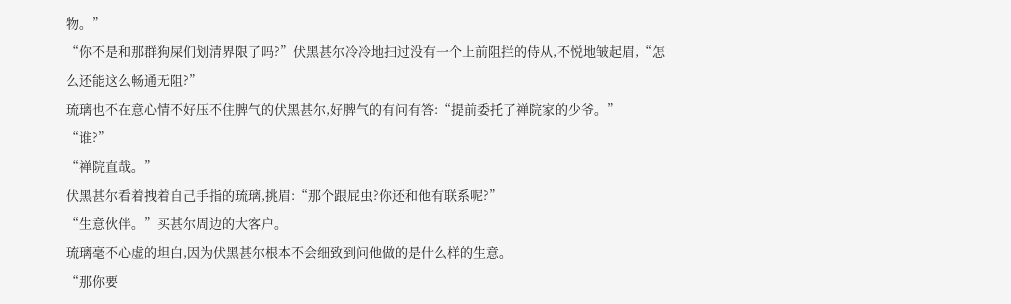物。”
“你不是和那群狗屎们划清界限了吗?”伏黑甚尔冷冷地扫过没有一个上前阻拦的侍从,不悦地皱起眉,“怎么还能这么畅通无阻?”
琉璃也不在意心情不好压不住脾气的伏黑甚尔,好脾气的有问有答:“提前委托了禅院家的少爷。”
“谁?”
“禅院直哉。”
伏黑甚尔看着拽着自己手指的琉璃,挑眉:“那个跟屁虫?你还和他有联系呢?”
“生意伙伴。”买甚尔周边的大客户。
琉璃毫不心虚的坦白,因为伏黑甚尔根本不会细致到问他做的是什么样的生意。
“那你要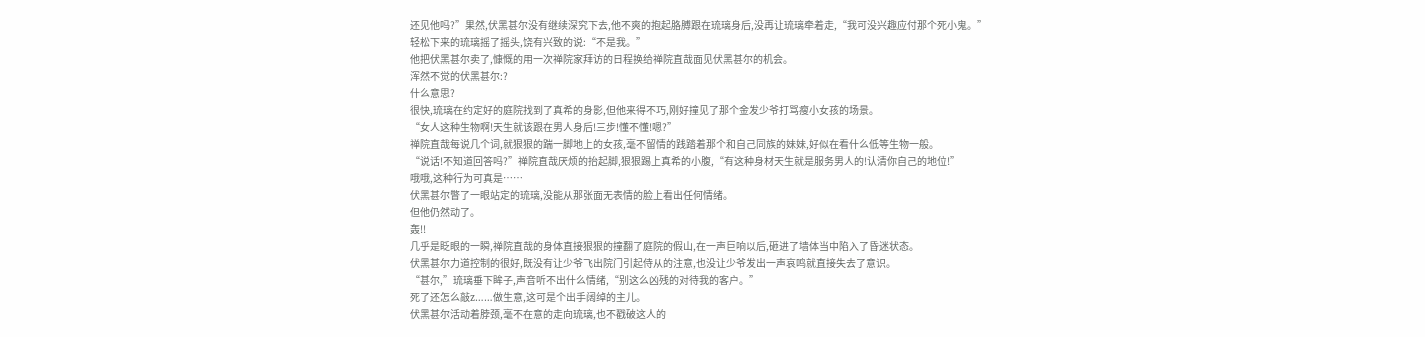还见他吗?”果然,伏黑甚尔没有继续深究下去,他不爽的抱起胳膊跟在琉璃身后,没再让琉璃牵着走,“我可没兴趣应付那个死小鬼。”
轻松下来的琉璃摇了摇头,饶有兴致的说:“不是我。”
他把伏黑甚尔卖了,慷慨的用一次禅院家拜访的日程换给禅院直哉面见伏黑甚尔的机会。
浑然不觉的伏黑甚尔:?
什么意思?
很快,琉璃在约定好的庭院找到了真希的身影,但他来得不巧,刚好撞见了那个金发少爷打骂瘦小女孩的场景。
“女人这种生物啊!天生就该跟在男人身后!三步!懂不懂!嗯?”
禅院直哉每说几个词,就狠狠的踹一脚地上的女孩,毫不留情的践踏着那个和自己同族的妹妹,好似在看什么低等生物一般。
“说话!不知道回答吗?”禅院直哉厌烦的抬起脚,狠狠踢上真希的小腹,“有这种身材天生就是服务男人的!认清你自己的地位!”
哦哦,这种行为可真是……
伏黑甚尔瞥了一眼站定的琉璃,没能从那张面无表情的脸上看出任何情绪。
但他仍然动了。
轰!!
几乎是眨眼的一瞬,禅院直哉的身体直接狠狠的撞翻了庭院的假山,在一声巨响以后,砸进了墙体当中陷入了昏迷状态。
伏黑甚尔力道控制的很好,既没有让少爷飞出院门引起侍从的注意,也没让少爷发出一声哀鸣就直接失去了意识。
“甚尔,”琉璃垂下眸子,声音听不出什么情绪,“别这么凶残的对待我的客户。”
死了还怎么敲z……做生意,这可是个出手阔绰的主儿。
伏黑甚尔活动着脖颈,毫不在意的走向琉璃,也不戳破这人的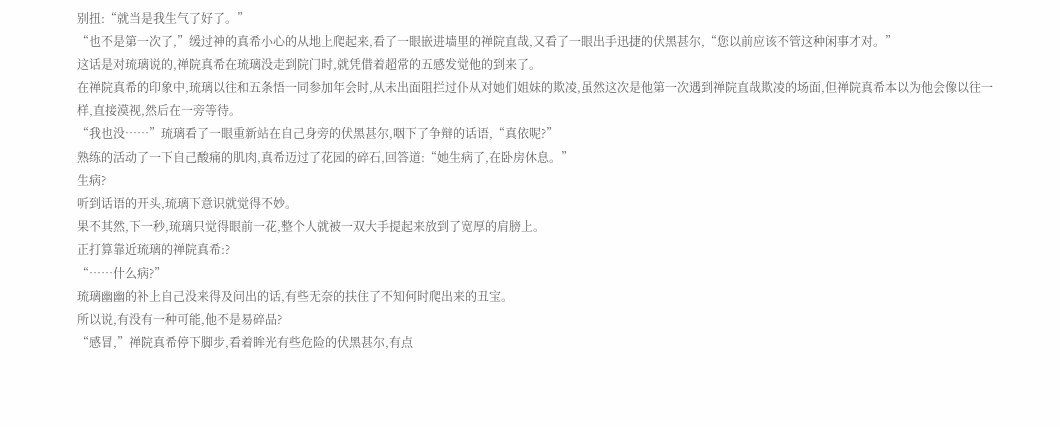别扭:“就当是我生气了好了。”
“也不是第一次了,”缓过神的真希小心的从地上爬起来,看了一眼嵌进墙里的禅院直哉,又看了一眼出手迅捷的伏黑甚尔,“您以前应该不管这种闲事才对。”
这话是对琉璃说的,禅院真希在琉璃没走到院门时,就凭借着超常的五感发觉他的到来了。
在禅院真希的印象中,琉璃以往和五条悟一同参加年会时,从未出面阻拦过仆从对她们姐妹的欺凌,虽然这次是他第一次遇到禅院直哉欺凌的场面,但禅院真希本以为他会像以往一样,直接漠视,然后在一旁等待。
“我也没……”琉璃看了一眼重新站在自己身旁的伏黑甚尔,咽下了争辩的话语,“真依呢?”
熟练的活动了一下自己酸痛的肌肉,真希迈过了花园的碎石,回答道:“她生病了,在卧房休息。”
生病?
听到话语的开头,琉璃下意识就觉得不妙。
果不其然,下一秒,琉璃只觉得眼前一花,整个人就被一双大手提起来放到了宽厚的肩膀上。
正打算靠近琉璃的禅院真希:?
“……什么病?”
琉璃幽幽的补上自己没来得及问出的话,有些无奈的扶住了不知何时爬出来的丑宝。
所以说,有没有一种可能,他不是易碎品?
“感冒,”禅院真希停下脚步,看着眸光有些危险的伏黑甚尔,有点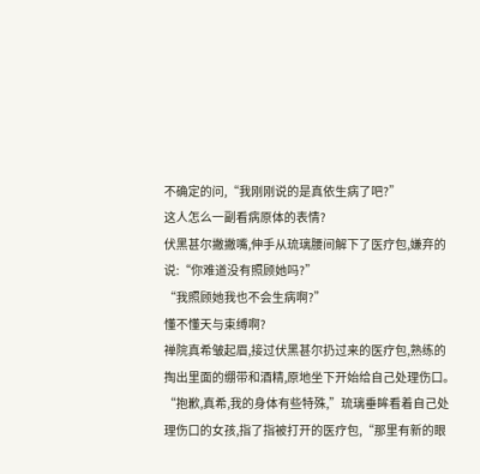不确定的问,“我刚刚说的是真依生病了吧?”
这人怎么一副看病原体的表情?
伏黑甚尔撇撇嘴,伸手从琉璃腰间解下了医疗包,嫌弃的说:“你难道没有照顾她吗?”
“我照顾她我也不会生病啊?”
懂不懂天与束缚啊?
禅院真希皱起眉,接过伏黑甚尔扔过来的医疗包,熟练的掏出里面的绷带和酒精,原地坐下开始给自己处理伤口。
“抱歉,真希,我的身体有些特殊,”琉璃垂眸看着自己处理伤口的女孩,指了指被打开的医疗包,“那里有新的眼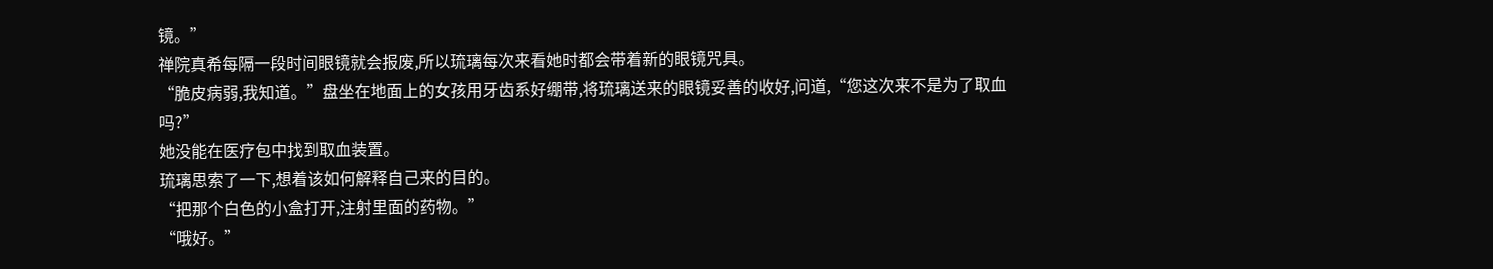镜。”
禅院真希每隔一段时间眼镜就会报废,所以琉璃每次来看她时都会带着新的眼镜咒具。
“脆皮病弱,我知道。”盘坐在地面上的女孩用牙齿系好绷带,将琉璃送来的眼镜妥善的收好,问道,“您这次来不是为了取血吗?”
她没能在医疗包中找到取血装置。
琉璃思索了一下,想着该如何解释自己来的目的。
“把那个白色的小盒打开,注射里面的药物。”
“哦好。”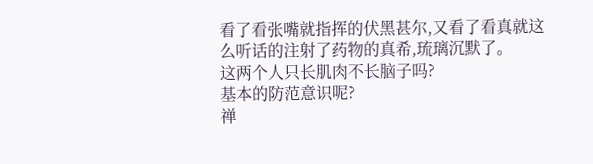看了看张嘴就指挥的伏黑甚尔,又看了看真就这么听话的注射了药物的真希,琉璃沉默了。
这两个人只长肌肉不长脑子吗?
基本的防范意识呢?
禅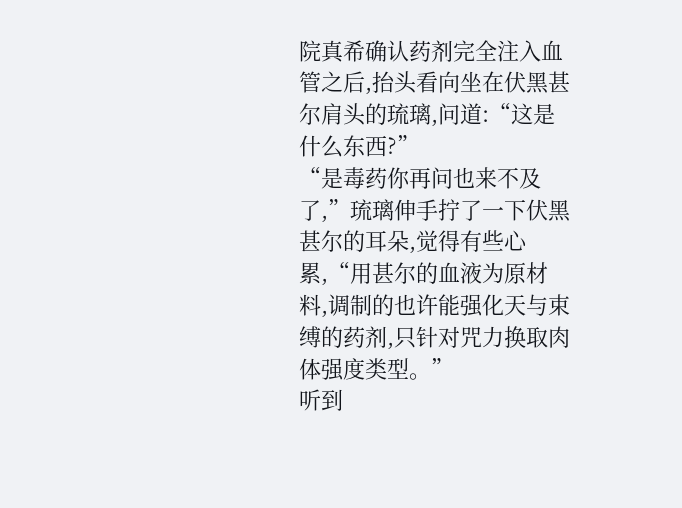院真希确认药剂完全注入血管之后,抬头看向坐在伏黑甚尔肩头的琉璃,问道:“这是什么东西?”
“是毒药你再问也来不及了,”琉璃伸手拧了一下伏黑甚尔的耳朵,觉得有些心累,“用甚尔的血液为原材料,调制的也许能强化天与束缚的药剂,只针对咒力换取肉体强度类型。”
听到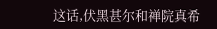这话,伏黑甚尔和禅院真希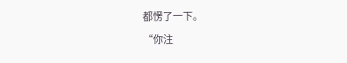都愣了一下。
“你注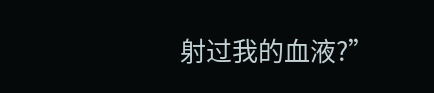射过我的血液?”